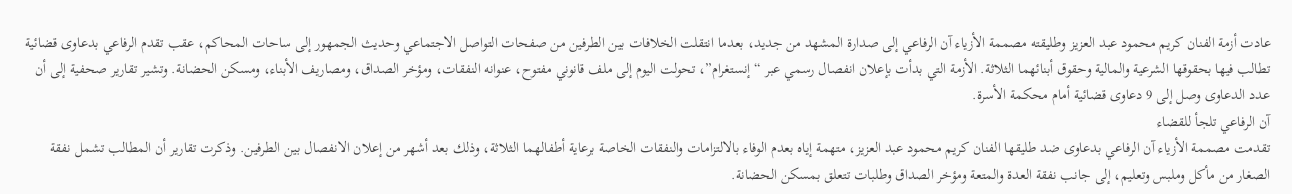عادت أزمة الفنان كريم محمود عبد العزيز وطليقته مصممة الأزياء آن الرفاعي إلى صدارة المشهد من جديد، بعدما انتقلت الخلافات بين الطرفين من صفحات التواصل الاجتماعي وحديث الجمهور إلى ساحات المحاكم، عقب تقدم الرفاعي بدعاوى قضائية تطالب فيها بحقوقها الشرعية والمالية وحقوق أبنائهما الثلاثة. الأزمة التي بدأت بإعلان انفصال رسمي عبر “إنستغرام”، تحولت اليوم إلى ملف قانوني مفتوح، عنوانه النفقات، ومؤخر الصداق، ومصاريف الأبناء، ومسكن الحضانة. وتشير تقارير صحفية إلى أن عدد الدعاوى وصل إلى 9 دعاوى قضائية أمام محكمة الأسرة.
آن الرفاعي تلجأ للقضاء
تقدمت مصممة الأزياء آن الرفاعي بدعاوى ضد طليقها الفنان كريم محمود عبد العزيز، متهمة إياه بعدم الوفاء بالالتزامات والنفقات الخاصة برعاية أطفالهما الثلاثة، وذلك بعد أشهر من إعلان الانفصال بين الطرفين. وذكرت تقارير أن المطالب تشمل نفقة الصغار من مأكل وملبس وتعليم، إلى جانب نفقة العدة والمتعة ومؤخر الصداق وطلبات تتعلق بمسكن الحضانة.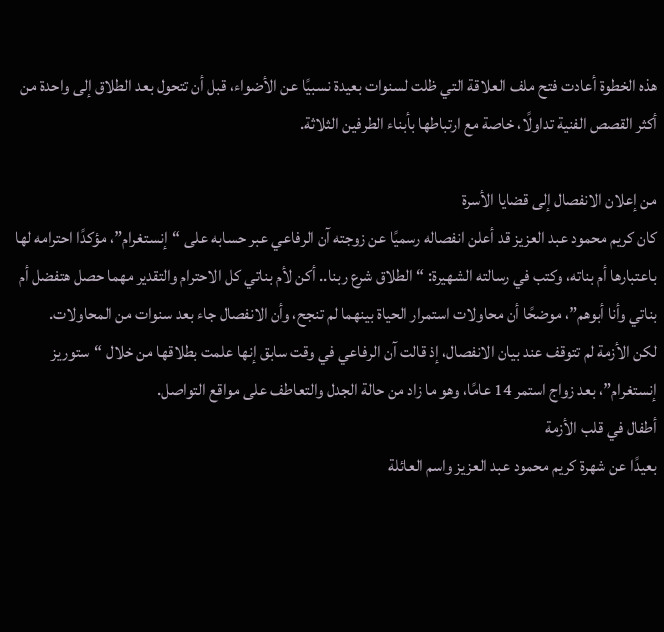هذه الخطوة أعادت فتح ملف العلاقة التي ظلت لسنوات بعيدة نسبيًا عن الأضواء، قبل أن تتحول بعد الطلاق إلى واحدة من أكثر القصص الفنية تداولًا، خاصة مع ارتباطها بأبناء الطرفين الثلاثة.

من إعلان الانفصال إلى قضايا الأسرة
كان كريم محمود عبد العزيز قد أعلن انفصاله رسميًا عن زوجته آن الرفاعي عبر حسابه على “إنستغرام”، مؤكدًا احترامه لها باعتبارها أم بناته، وكتب في رسالته الشهيرة: “الطلاق شرع ربنا.. أكن لأم بناتي كل الاحترام والتقدير مهما حصل هتفضل أم بناتي وأنا أبوهم”، موضحًا أن محاولات استمرار الحياة بينهما لم تنجح، وأن الانفصال جاء بعد سنوات من المحاولات.
لكن الأزمة لم تتوقف عند بيان الانفصال، إذ قالت آن الرفاعي في وقت سابق إنها علمت بطلاقها من خلال “ستوريز إنستغرام”، بعد زواج استمر 14 عامًا، وهو ما زاد من حالة الجدل والتعاطف على مواقع التواصل.
أطفال في قلب الأزمة
بعيدًا عن شهرة كريم محمود عبد العزيز واسم العائلة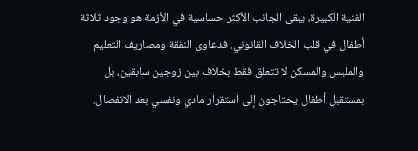الفنية الكبيرة، يبقى الجانب الأكثر حساسية في الأزمة هو وجود ثلاثة أطفال في قلب الخلاف القانوني. فدعاوى النفقة ومصاريف التعليم والملبس والمسكن لا تتعلق فقط بخلاف بين زوجين سابقين، بل بمستقبل أطفال يحتاجون إلى استقرار مادي ونفسي بعد الانفصال.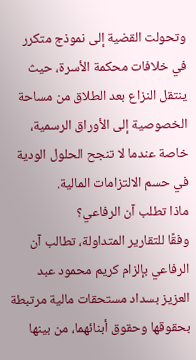وتحولت القضية إلى نموذج متكرر في خلافات محكمة الأسرة، حيث ينتقل النزاع بعد الطلاق من مساحة الخصوصية إلى الأوراق الرسمية، خاصة عندما لا تنجح الحلول الودية في حسم الالتزامات المالية.
ماذا تطلب آن الرفاعي؟
وفقًا للتقارير المتداولة، تطالب آن الرفاعي بإلزام كريم محمود عبد العزيز بسداد مستحقات مالية مرتبطة بحقوقها وحقوق أبنائهما، من بينها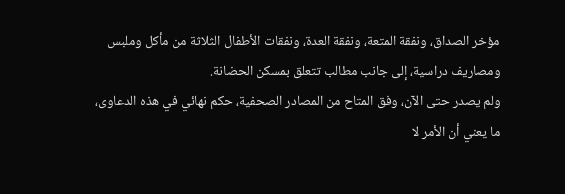مؤخر الصداق، ونفقة المتعة، ونفقة العدة، ونفقات الأطفال الثلاثة من مأكل وملبس ومصاريف دراسية، إلى جانب مطالب تتعلق بمسكن الحضانة.
ولم يصدر حتى الآن، وفق المتاح من المصادر الصحفية، حكم نهائي في هذه الدعاوى، ما يعني أن الأمر لا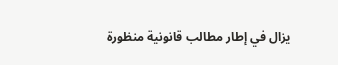يزال في إطار مطالب قانونية منظورة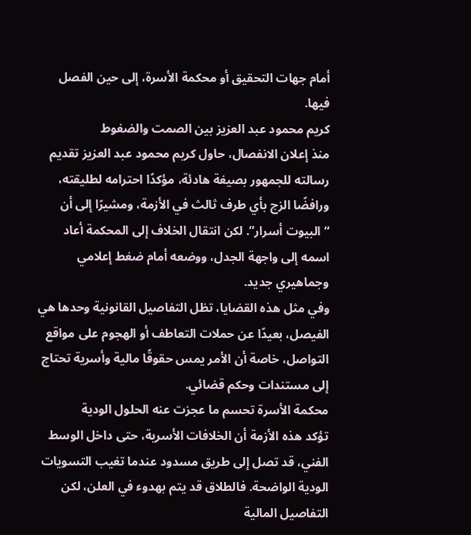أمام جهات التحقيق أو محكمة الأسرة، إلى حين الفصل فيها.
كريم محمود عبد العزيز بين الصمت والضغوط
منذ إعلان الانفصال، حاول كريم محمود عبد العزيز تقديم رسالته للجمهور بصيغة هادئة، مؤكدًا احترامه لطليقته، ورافضًا الزج بأي طرف ثالث في الأزمة، ومشيرًا إلى أن “البيوت أسرار”. لكن انتقال الخلاف إلى المحكمة أعاد اسمه إلى واجهة الجدل، ووضعه أمام ضغط إعلامي وجماهيري جديد.
وفي مثل هذه القضايا، تظل التفاصيل القانونية وحدها هي الفيصل، بعيدًا عن حملات التعاطف أو الهجوم على مواقع التواصل، خاصة أن الأمر يمس حقوقًا مالية وأسرية تحتاج إلى مستندات وحكم قضائي.
محكمة الأسرة تحسم ما عجزت عنه الحلول الودية
تؤكد هذه الأزمة أن الخلافات الأسرية، حتى داخل الوسط الفني، قد تصل إلى طريق مسدود عندما تغيب التسويات الودية الواضحة. فالطلاق قد يتم بهدوء في العلن، لكن التفاصيل المالية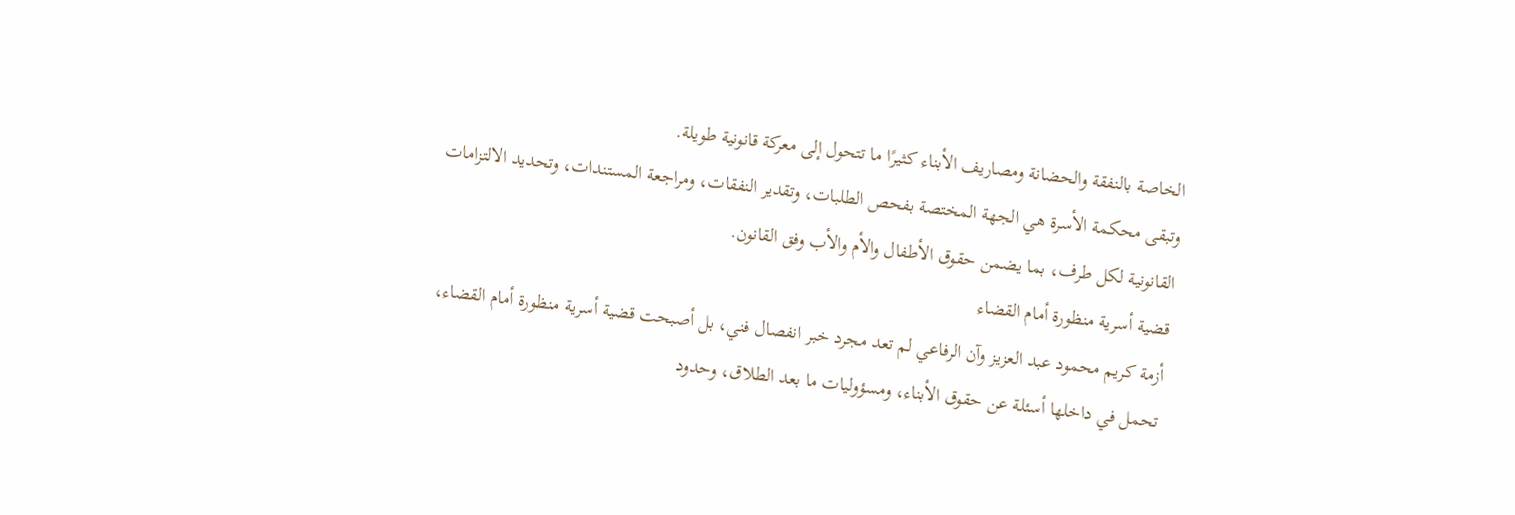الخاصة بالنفقة والحضانة ومصاريف الأبناء كثيرًا ما تتحول إلى معركة قانونية طويلة.
وتبقى محكمة الأسرة هي الجهة المختصة بفحص الطلبات، وتقدير النفقات، ومراجعة المستندات، وتحديد الالتزامات القانونية لكل طرف، بما يضمن حقوق الأطفال والأم والأب وفق القانون.
قضية أسرية منظورة أمام القضاء
أزمة كريم محمود عبد العزيز وآن الرفاعي لم تعد مجرد خبر انفصال فني، بل أصبحت قضية أسرية منظورة أمام القضاء، تحمل في داخلها أسئلة عن حقوق الأبناء، ومسؤوليات ما بعد الطلاق، وحدود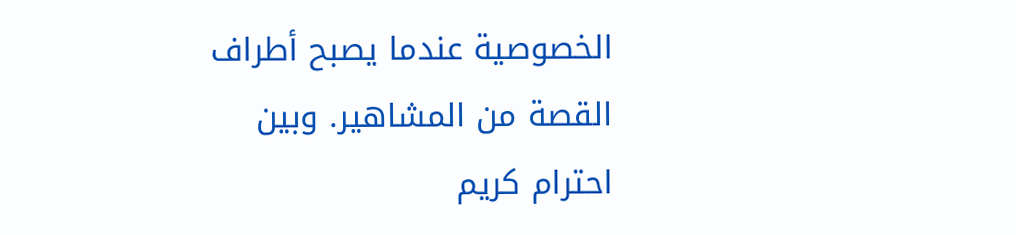الخصوصية عندما يصبح أطراف القصة من المشاهير. وبين احترام كريم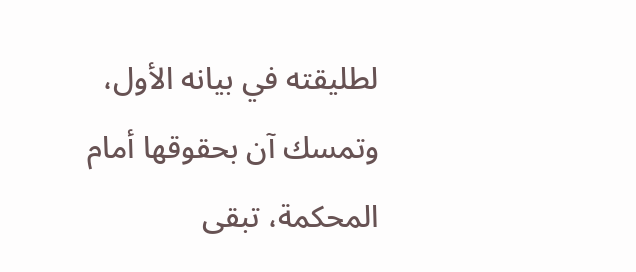لطليقته في بيانه الأول، وتمسك آن بحقوقها أمام المحكمة، تبقى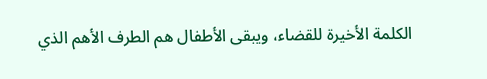الكلمة الأخيرة للقضاء، ويبقى الأطفال هم الطرف الأهم الذي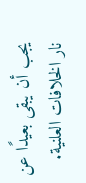يجب أن يبقى بعيدًا عن نار الخلافات العلنية.